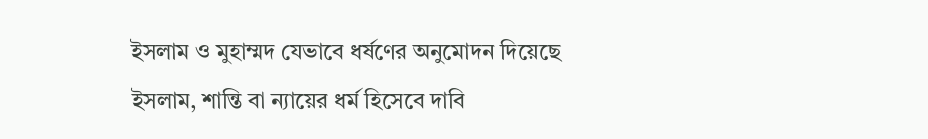ইসলাম ও মুহাম্মদ যেভাবে ধর্ষণের অনুমোদন দিয়েছে
ইসলাম, শান্তি বা ন্যায়ের ধর্ম হিসেবে দাবি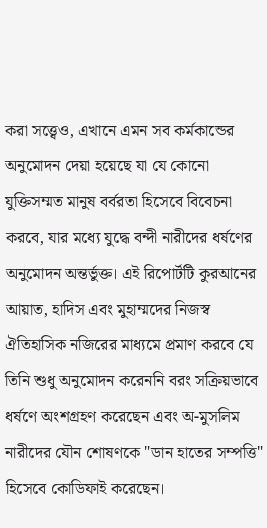করা সত্ত্বেও, এখানে এমন সব কর্মকান্ডের অনুমোদন দেয়া হয়েছে যা যে কোনো যুক্তিসম্মত মানুষ বর্বরতা হিসেবে বিবেচনা করবে, যার মধ্যে যুদ্ধে বন্দী নারীদের ধর্ষণের অনুমোদন অন্তর্ভুক্ত। এই রিপোর্টটি কুরআনের আয়াত, হাদিস এবং মুহাম্মদের নিজস্ব ঐতিহাসিক নজিরের মাধ্যমে প্রমাণ করবে যে তিনি শুধু অনুমোদন করেননি বরং সক্রিয়ভাবে ধর্ষণে অংশগ্রহণ করেছেন এবং অ-মুসলিম নারীদের যৌন শোষণকে "ডান হাতের সম্পত্তি" হিসেবে কোডিফাই করেছেন।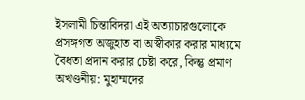ইসলামী চিন্তাবিদরা এই অত্যাচারগুলোকে প্রসঙ্গগত অজুহাত বা অস্বীকার করার মাধ্যমে বৈধতা প্রদান করার চেষ্টা করে, কিন্তু প্রমাণ অখণ্ডনীয়: মুহাম্মদের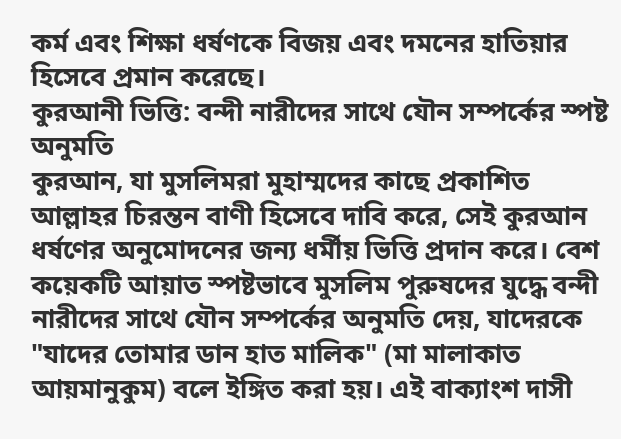কর্ম এবং শিক্ষা ধর্ষণকে বিজয় এবং দমনের হাতিয়ার হিসেবে প্রমান করেছে।
কুরআনী ভিত্তি: বন্দী নারীদের সাথে যৌন সম্পর্কের স্পষ্ট অনুমতি
কুরআন, যা মুসলিমরা মুহাম্মদের কাছে প্রকাশিত আল্লাহর চিরন্তন বাণী হিসেবে দাবি করে, সেই কুরআন ধর্ষণের অনুমোদনের জন্য ধর্মীয় ভিত্তি প্রদান করে। বেশ কয়েকটি আয়াত স্পষ্টভাবে মুসলিম পুরুষদের যুদ্ধে বন্দী নারীদের সাথে যৌন সম্পর্কের অনুমতি দেয়, যাদেরকে "যাদের তোমার ডান হাত মালিক" (মা মালাকাত আয়মানুকুম) বলে ইঙ্গিত করা হয়। এই বাক্যাংশ দাসী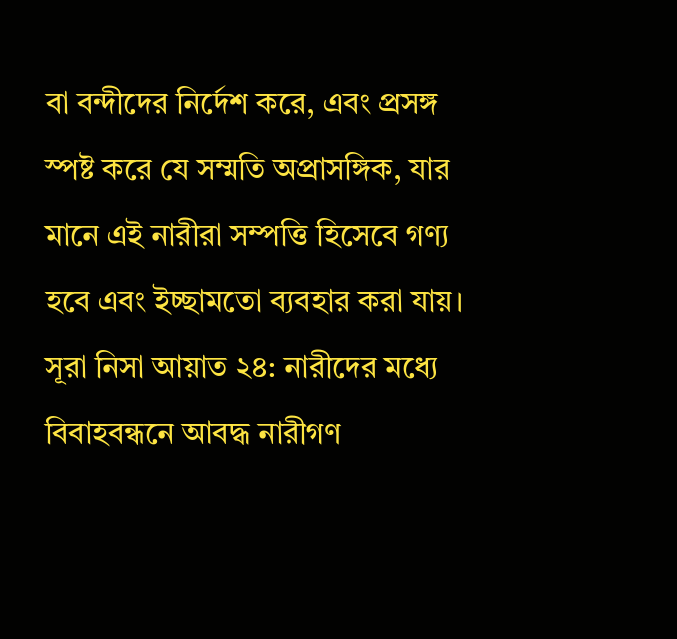বা বন্দীদের নির্দেশ করে, এবং প্রসঙ্গ স্পষ্ট করে যে সম্মতি অপ্রাসঙ্গিক, যার মানে এই নারীরা সম্পত্তি হিসেবে গণ্য হবে এবং ইচ্ছামতো ব্যবহার করা যায়।
সূরা নিসা আয়াত ২৪: নারীদের মধ্যে বিবাহবন্ধনে আবদ্ধ নারীগণ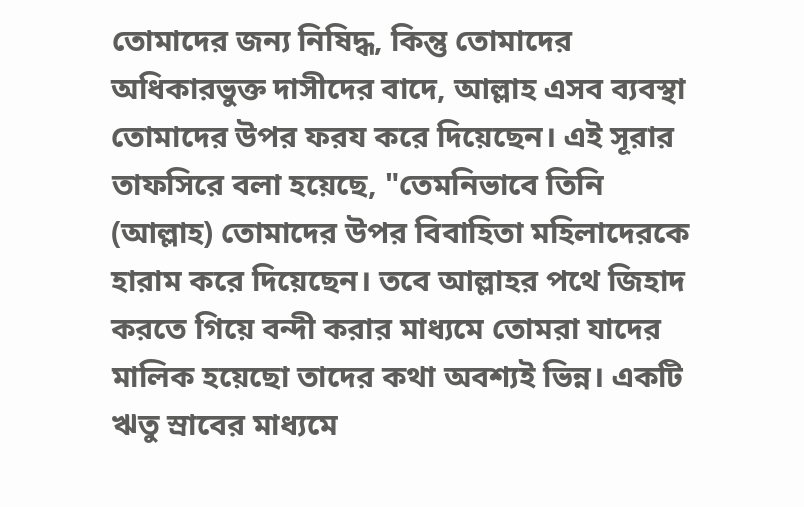তোমাদের জন্য নিষিদ্ধ, কিন্তু তোমাদের অধিকারভুক্ত দাসীদের বাদে, আল্লাহ এসব ব্যবস্থা তোমাদের উপর ফরয করে দিয়েছেন। এই সূরার তাফসিরে বলা হয়েছে, "তেমনিভাবে তিনি (আল্লাহ) তোমাদের উপর বিবাহিতা মহিলাদেরকে হারাম করে দিয়েছেন। তবে আল্লাহর পথে জিহাদ করতে গিয়ে বন্দী করার মাধ্যমে তোমরা যাদের মালিক হয়েছো তাদের কথা অবশ্যই ভিন্ন। একটি ঋতু স্রাবের মাধ্যমে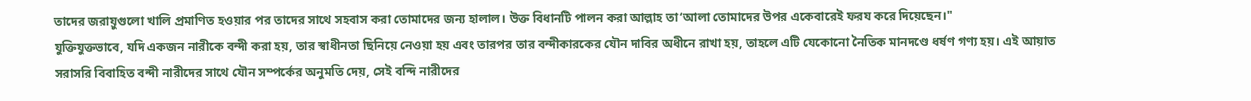তাদের জরায়ুগুলো খালি প্রমাণিত হওয়ার পর তাদের সাথে সহবাস করা তোমাদের জন্য হালাল। উক্ত বিধানটি পালন করা আল্লাহ তা‘আলা তোমাদের উপর একেবারেই ফরয করে দিয়েছেন।"
যুক্তিযুক্তভাবে, যদি একজন নারীকে বন্দী করা হয়, তার স্বাধীনতা ছিনিয়ে নেওয়া হয় এবং তারপর তার বন্দীকারকের যৌন দাবির অধীনে রাখা হয়, তাহলে এটি যেকোনো নৈতিক মানদণ্ডে ধর্ষণ গণ্য হয়। এই আয়াত সরাসরি বিবাহিত বন্দী নারীদের সাথে যৌন সম্পর্কের অনুমতি দেয়, সেই বন্দি নারীদের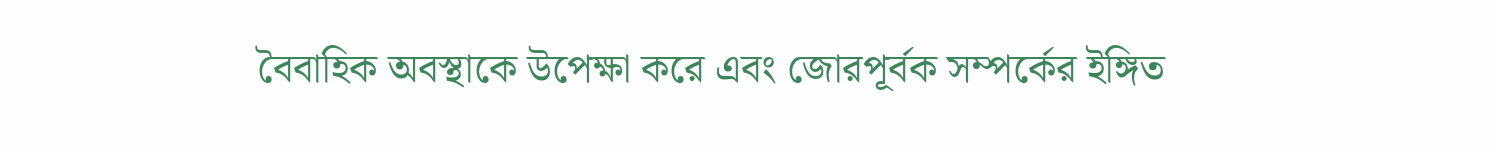বৈবাহিক অবস্থাকে উপেক্ষা করে এবং জোরপূর্বক সম্পর্কের ইঙ্গিত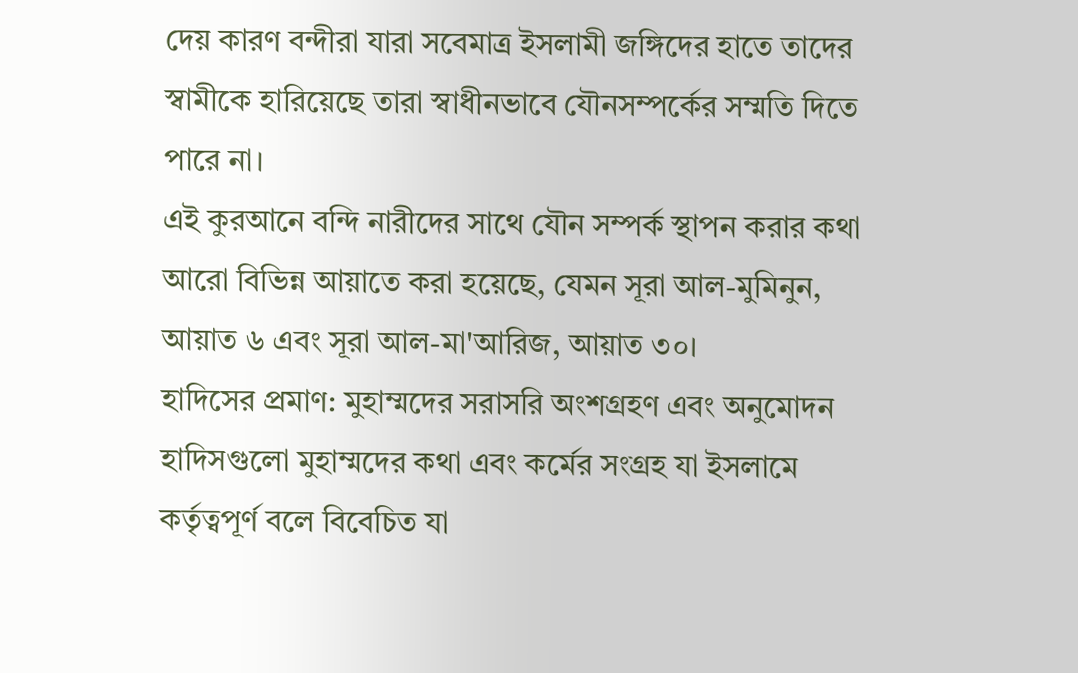দেয় কারণ বন্দীরা যারা সবেমাত্র ইসলামী জঙ্গিদের হাতে তাদের স্বামীকে হারিয়েছে তারা স্বাধীনভাবে যৌনসম্পর্কের সম্মতি দিতে পারে না।
এই কুরআনে বন্দি নারীদের সাথে যৌন সম্পর্ক স্থাপন করার কথা আরো বিভিন্ন আয়াতে করা হয়েছে, যেমন সূরা আল-মুমিনুন, আয়াত ৬ এবং সূরা আল-মা'আরিজ, আয়াত ৩০।
হাদিসের প্রমাণ: মুহাম্মদের সরাসরি অংশগ্রহণ এবং অনুমোদন
হাদিসগুলো মুহাম্মদের কথা এবং কর্মের সংগ্রহ যা ইসলামে কর্তৃত্বপূর্ণ বলে বিবেচিত যা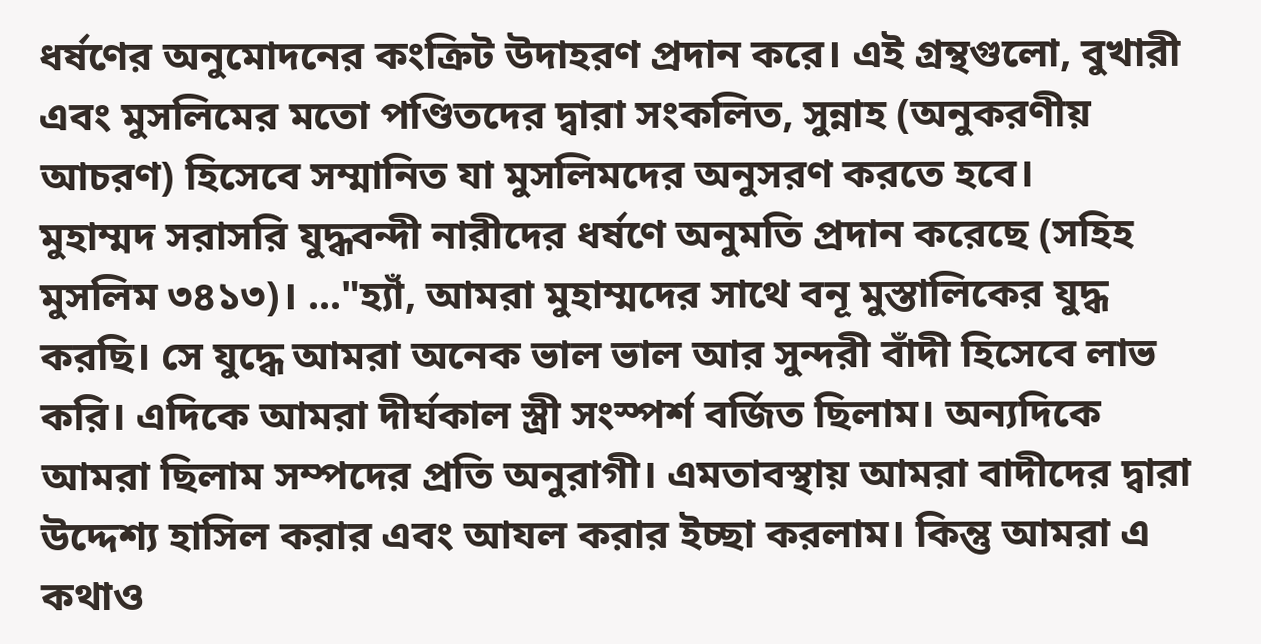ধর্ষণের অনুমোদনের কংক্রিট উদাহরণ প্রদান করে। এই গ্রন্থগুলো, বুখারী এবং মুসলিমের মতো পণ্ডিতদের দ্বারা সংকলিত, সুন্নাহ (অনুকরণীয় আচরণ) হিসেবে সম্মানিত যা মুসলিমদের অনুসরণ করতে হবে।
মুহাম্মদ সরাসরি যুদ্ধবন্দী নারীদের ধর্ষণে অনুমতি প্রদান করেছে (সহিহ মুসলিম ৩৪১৩)। ..."হ্যাঁ, আমরা মুহাম্মদের সাথে বনূ মুস্তালিকের যুদ্ধ করছি। সে যুদ্ধে আমরা অনেক ভাল ভাল আর সুন্দরী বাঁদী হিসেবে লাভ করি। এদিকে আমরা দীর্ঘকাল স্ত্রী সংস্পর্শ বর্জিত ছিলাম। অন্যদিকে আমরা ছিলাম সম্পদের প্রতি অনুরাগী। এমতাবস্থায় আমরা বাদীদের দ্বারা উদ্দেশ্য হাসিল করার এবং আযল করার ইচ্ছা করলাম। কিন্তু আমরা এ কথাও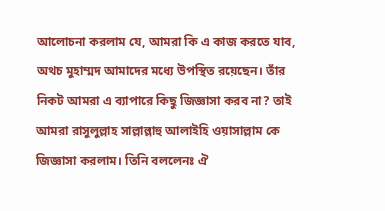আলোচনা করলাম যে, আমরা কি এ কাজ করতে যাব, অথচ মুহাম্মদ আমাদের মধ্যে উপস্থিত রয়েছেন। তাঁর নিকট আমরা এ ব্যাপারে কিছু জিজ্ঞাসা করব না? তাই আমরা রাসুলুল্লাহ সাল্লাল্লাহু আলাইহি ওয়াসাল্লাম কে জিজ্ঞাসা করলাম। তিনি বললেনঃ ঐ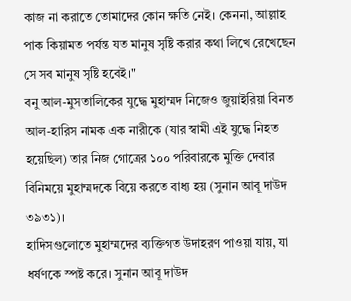কাজ না করাতে তোমাদের কোন ক্ষতি নেই। কেননা, আল্লাহ পাক কিয়ামত পর্যন্ত যত মানুষ সৃষ্টি করার কথা লিখে রেখেছেন সে সব মানুষ সৃষ্টি হবেই।"
বনু আল-মুসতালিকের যুদ্ধে মুহাম্মদ নিজেও জুয়াইরিয়া বিনত আল-হারিস নামক এক নারীকে (যার স্বামী এই যুদ্ধে নিহত হয়েছিল) তার নিজ গোত্রের ১০০ পরিবারকে মুক্তি দেবার বিনিময়ে মুহাম্মদকে বিয়ে করতে বাধ্য হয় (সুনান আবূ দাউদ ৩৯৩১)।
হাদিসগুলোতে মুহাম্মদের ব্যক্তিগত উদাহরণ পাওয়া যায়, যা ধর্ষণকে স্পষ্ট করে। সুনান আবূ দাউদ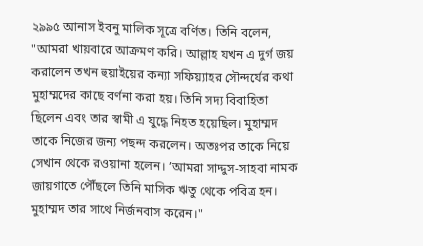২৯৯৫ আনাস ইবনু মালিক সূত্রে বর্ণিত। তিনি বলেন, "আমরা খায়বারে আক্রমণ করি। আল্লাহ যখন এ দুর্গ জয় করালেন তখন হুয়াইয়ের কন্যা সফিয়্যাহর সৌন্দর্যের কথা মুহাম্মদের কাছে বর্ণনা করা হয়। তিনি সদ্য বিবাহিতা ছিলেন এবং তার স্বামী এ যুদ্ধে নিহত হয়েছিল। মুহাম্মদ তাকে নিজের জন্য পছন্দ করলেন। অতঃপর তাকে নিয়ে সেখান থেকে রওয়ানা হলেন। ’আমরা সাদ্দুস-সাহবা নামক জায়গাতে পৌঁছলে তিনি মাসিক ঋতু থেকে পবিত্র হন। মুহাম্মদ তার সাথে নির্জনবাস করেন।"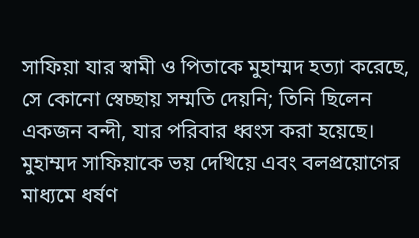সাফিয়া যার স্বামী ও পিতাকে মুহাম্মদ হত্যা করেছে, সে কোনো স্বেচ্ছায় সম্মতি দেয়নি; তিনি ছিলেন একজন বন্দী, যার পরিবার ধ্বংস করা হয়েছে। মুহাম্মদ সাফিয়াকে ভয় দেখিয়ে এবং বলপ্রয়োগের মাধ্যমে ধর্ষণ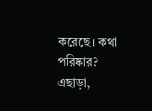করেছে। কথা পরিষ্কার?
এছাড়া,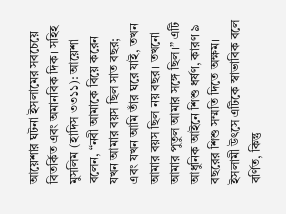আয়েশার ঘটনা ইসলামের সবচেয়ে বিতর্কিত এবং অমানবিক দিক। সহিহ মুসলিম (হাদিস ৩৩১১): আয়েশা বলেন, “নবী আমাকে বিয়ে করেন যখন আমার বয়স ছিল সাত বছর; এবং যখন আমি তাঁর ঘরে যাই, তখন আমার বয়স ছিল নয় বছর। তখনো আমার পুতুল আমার সঙ্গে ছিল।” এটি আধুনিক আইনে শিশু ধর্ষণ, কারণ ৯ বছরের শিশু সম্মতি দিতে অক্ষম। ইসলামী উৎসে এটিকে স্বাভাবিক বলে বর্ণিত, কিন্তু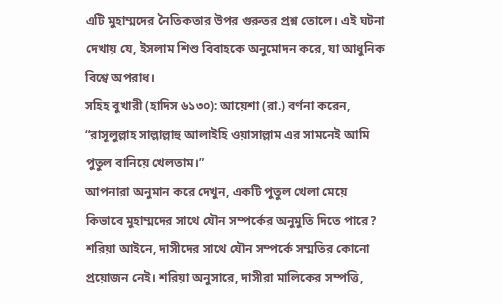এটি মুহাম্মদের নৈতিকতার উপর গুরুতর প্রশ্ন তোলে। এই ঘটনা দেখায় যে, ইসলাম শিশু বিবাহকে অনুমোদন করে, যা আধুনিক বিশ্বে অপরাধ।
সহিহ বুখারী (হাদিস ৬১৩০): আয়েশা (রা.) বর্ণনা করেন, “রাসূলুল্লাহ সাল্লাল্লাহু আলাইহি ওয়াসাল্লাম এর সামনেই আমি পুতুল বানিয়ে খেলতাম।”
আপনারা অনুমান করে দেখুন, একটি পুতুল খেলা মেয়ে কিভাবে মুহাম্মদের সাথে যৌন সম্পর্কের অনুমুতি দিতে পারে?
শরিয়া আইনে, দাসীদের সাথে যৌন সম্পর্কে সম্মতির কোনো প্রয়োজন নেই। শরিয়া অনুসারে, দাসীরা মালিকের সম্পত্তি,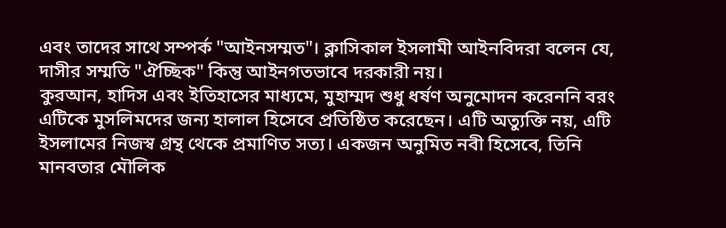এবং তাদের সাথে সম্পর্ক "আইনসম্মত"। ক্লাসিকাল ইসলামী আইনবিদরা বলেন যে, দাসীর সম্মতি "ঐচ্ছিক" কিন্তু আইনগতভাবে দরকারী নয়।
কুরআন, হাদিস এবং ইতিহাসের মাধ্যমে, মুহাম্মদ শুধু ধর্ষণ অনুমোদন করেননি বরং এটিকে মুসলিমদের জন্য হালাল হিসেবে প্রতিষ্ঠিত করেছেন। এটি অত্যুক্তি নয়, এটি ইসলামের নিজস্ব গ্রন্থ থেকে প্রমাণিত সত্য। একজন অনুমিত নবী হিসেবে, তিনি মানবতার মৌলিক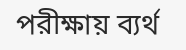পরীক্ষায় ব্যর্থ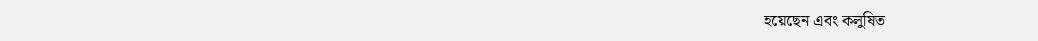হয়েছেন এবং কলুষিত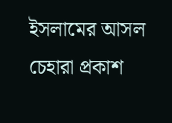ইসলামের আসল চেহারা প্রকাশ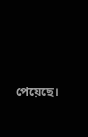পেয়েছে।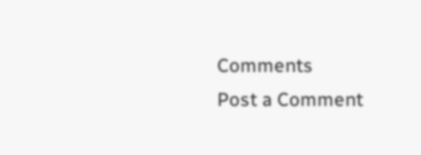Comments
Post a Comment